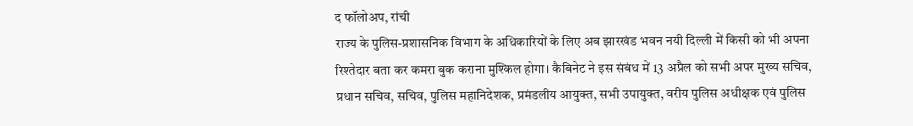द फॉलोअप, रांची
राज्य के पुलिस-प्रशासनिक विभाग के अधिकारियों के लिए अब झारखंड भवन नयी दिल्ली में किसी को भी अपना रिश्तेदार बता कर कमरा बुक कराना मुश्किल होगा। कैबिनेट ने इस संबंध में 13 अप्रैल को सभी अपर मुख्य सचिव, प्रधान सचिव, सचिव, पुलिस महानिदेशक, प्रमंडलीय आयुक्त, सभी उपायुक्त, वरीय पुलिस अधीक्षक एवं पुलिस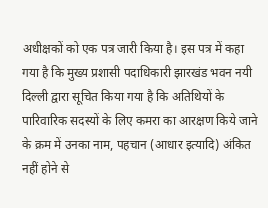अधीक्षकों को एक पत्र जारी किया है। इस पत्र में कहा गया है कि मुख्य प्रशासी पदाधिकारी झारखंड भवन नयी दिल्ली द्वारा सूचित किया गया है कि अतिथियों के पारिवारिक सदस्यों के लिए कमरा का आरक्षण किये जाने के क्रम में उनका नाम, पहचान (आधार इत्यादि) अंकित नहीं होने से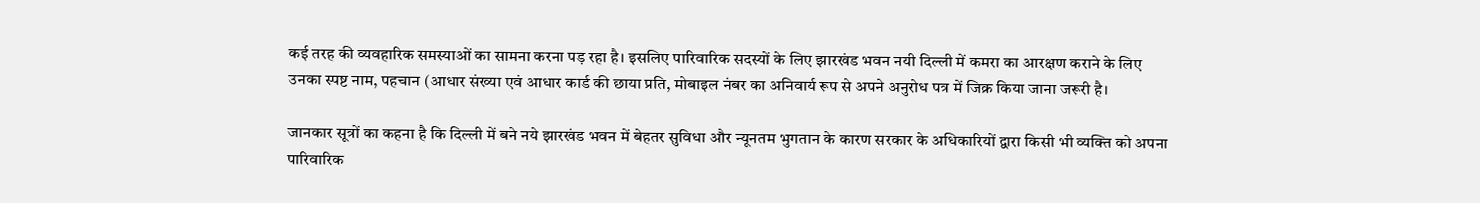कई तरह की व्यवहारिक समस्याओं का सामना करना पड़ रहा है। इसलिए पारिवारिक सदस्यों के लिए झारखंड भवन नयी दिल्ली में कमरा का आरक्षण कराने के लिए उनका स्पष्ट नाम, पहचान (आधार संख्या एवं आधार कार्ड की छाया प्रति, मोबाइल नंबर का अनिवार्य रूप से अपने अनुरोध पत्र में जिक्र किया जाना जरूरी है।

जानकार सूत्रों का कहना है कि दिल्ली में बने नये झारखंड भवन में बेहतर सुविधा और न्यूनतम भुगतान के कारण सरकार के अधिकारियों द्वारा किसी भी व्यक्ति को अपना पारिवारिक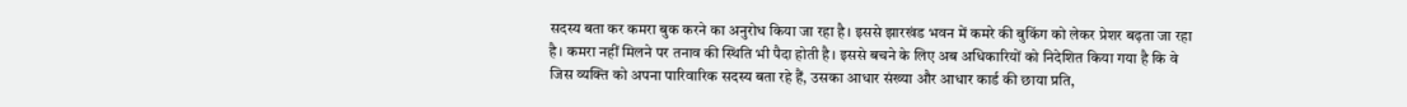सदस्य बता कर कमरा बुक करने का अनुरोध किया जा रहा है। इससे झारखंड भवन में कमरे की बुकिंग को लेकर प्रेशर बढ़ता जा रहा है। कमरा नहीं मिलने पर तनाव की स्थिति भी पैदा होती है। इससे बचने के लिए अब अधिकारियों को निदेशित किया गया है कि वे जिस व्यक्ति को अपना पारिवारिक सदस्य बता रहे हैं, उसका आधार संख्या और आधार कार्ड की छाया प्रति,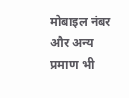मोबाइल नंबर और अन्य प्रमाण भी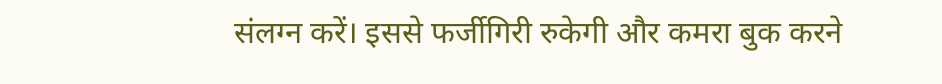संलग्न करें। इससे फर्जीगिरी रुकेगी और कमरा बुक करने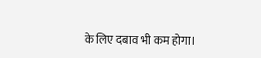के लिए दबाव भी कम होगा।